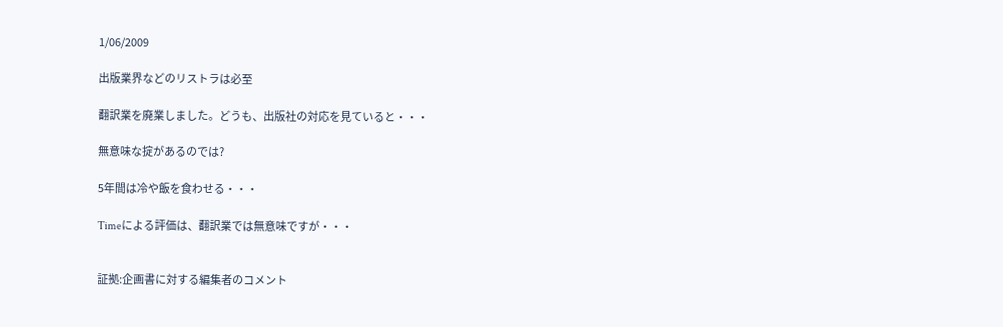1/06/2009

出版業界などのリストラは必至

翻訳業を廃業しました。どうも、出版社の対応を見ていると・・・

無意味な掟があるのでは?

5年間は冷や飯を食わせる・・・

Timeによる評価は、翻訳業では無意味ですが・・・


証拠:企画書に対する編集者のコメント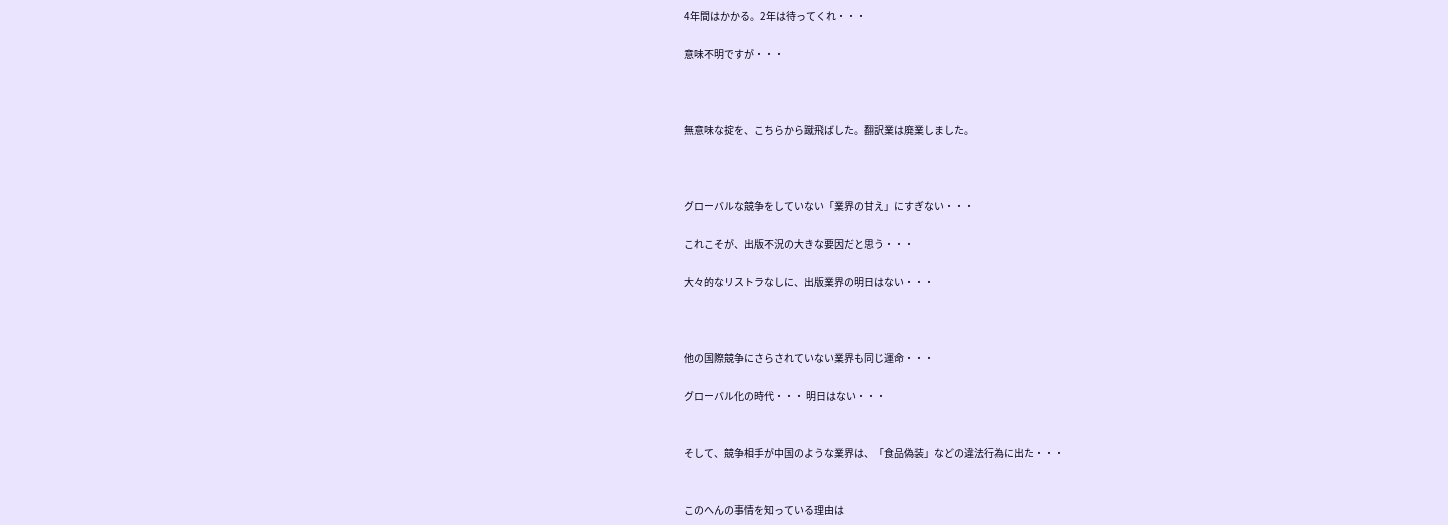4年間はかかる。2年は待ってくれ・・・

意味不明ですが・・・



無意味な掟を、こちらから蹴飛ばした。翻訳業は廃業しました。



グローバルな競争をしていない「業界の甘え」にすぎない・・・

これこそが、出版不況の大きな要因だと思う・・・

大々的なリストラなしに、出版業界の明日はない・・・



他の国際競争にさらされていない業界も同じ運命・・・

グローバル化の時代・・・ 明日はない・・・


そして、競争相手が中国のような業界は、「食品偽装」などの違法行為に出た・・・


このへんの事情を知っている理由は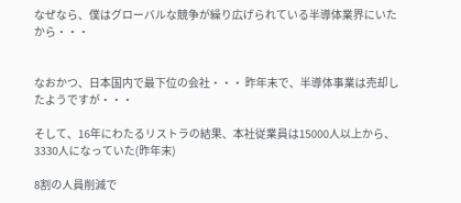なぜなら、僕はグローバルな競争が繰り広げられている半導体業界にいたから・・・


なおかつ、日本国内で最下位の会社・・・ 昨年末で、半導体事業は売却したようですが・・・

そして、16年にわたるリストラの結果、本社従業員は15000人以上から、3330人になっていた(昨年末)

8割の人員削減で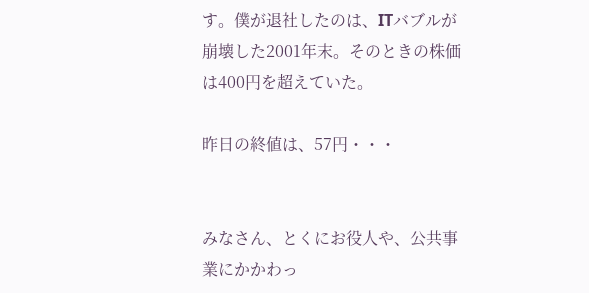す。僕が退社したのは、ITバブルが崩壊した2001年末。そのときの株価は400円を超えていた。

昨日の終値は、57円・・・


みなさん、とくにお役人や、公共事業にかかわっ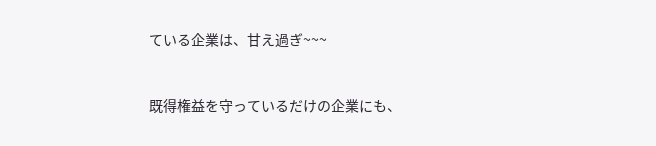ている企業は、甘え過ぎ~~~


既得権益を守っているだけの企業にも、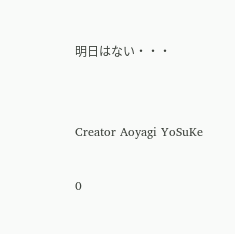明日はない・・・


Creator Aoyagi YoSuKe

0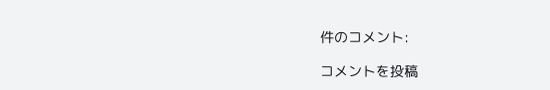件のコメント:

コメントを投稿